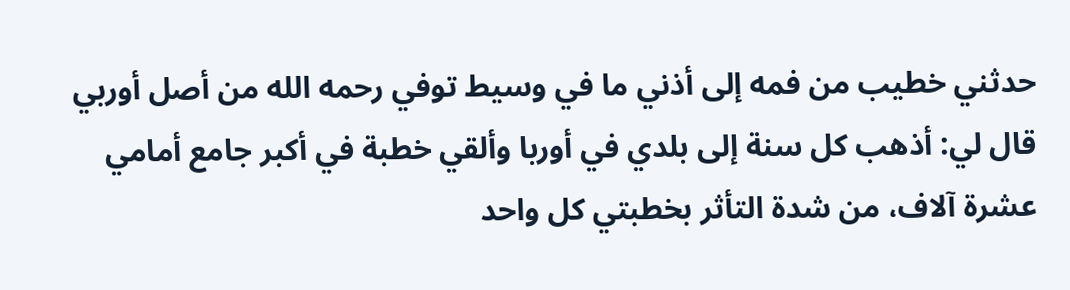حدثني خطيب من فمه إلى أذني ما في وسيط توفي رحمه الله من أصل أوربي قال لي: أذهب كل سنة إلى بلدي في أوربا وألقي خطبة في أكبر جامع أمامي عشرة آلاف، من شدة التأثر بخطبتي كل واحد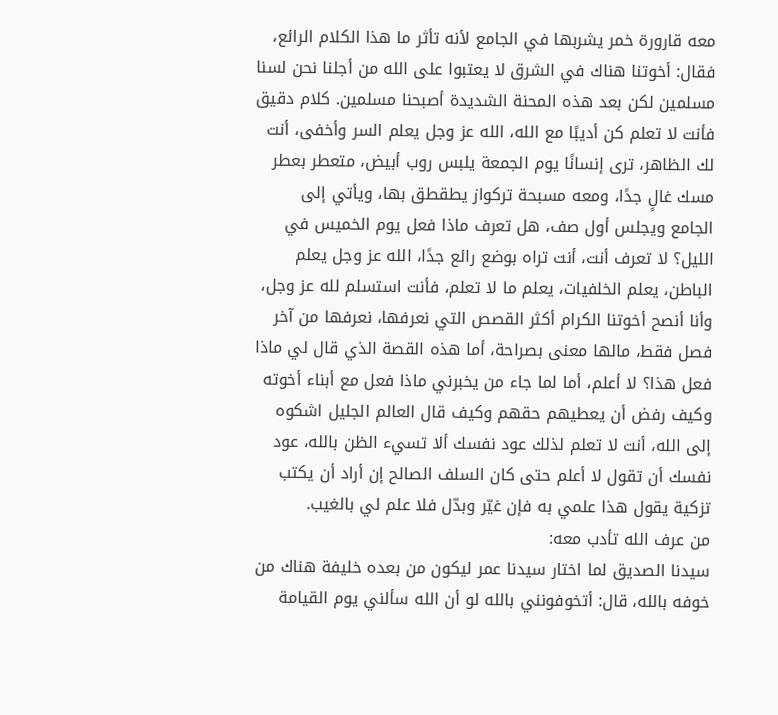معه قارورة خمر يشربها في الجامع لأنه تأثر ما هذا الكلام الرائع، فقال: أخوتنا هناك في الشرق لا يعتبوا على الله من أجلنا نحن لسنا مسلمين لكن بعد هذه المحنة الشديدة أصبحنا مسلمين. كلام دقيق فأنت لا تعلم كن أديبًا مع الله، الله عز وجل يعلم السر وأخفى، أنت لك الظاهر، ترى إنسانًا يوم الجمعة يلبس روب أبيض، متعطر بعطر مسك غالٍ جدًا، ومعه مسبحة تركواز يطقطق بها، ويأتي إلى الجامع ويجلس أول صف، هل تعرف ماذا فعل يوم الخميس في الليل؟ لا تعرف أنت، أنت تراه بوضع رائع جدًا، الله عز وجل يعلم الباطن، يعلم الخلفيات، يعلم ما لا تعلم، فأنت استسلم لله عز وجل، وأنا أنصح أخوتنا الكرام أكثر القصص التي نعرفها، نعرفها من آخر فصل فقط، مالها معنى بصراحة، أما هذه القصة الذي قال لي ماذا فعل هذا؟ لا أعلم، أما لما جاء من يخبرني ماذا فعل مع أبناء أخوته وكيف رفض أن يعطيهم حقهم وكيف قال العالم الجليل اشكوه إلى الله، أنت لا تعلم لذلك عود نفسك ألا تسيء الظن بالله، عود نفسك أن تقول لا أعلم حتى كان السلف الصالح إن أراد أن يكتب تزكية يقول هذا علمي به فإن غيّر وبدّل فلا علم لي بالغيب.
من عرف الله تأدب معه:
سيدنا الصديق لما اختار سيدنا عمر ليكون من بعده خليفة هناك من خوفه بالله، قال: أتخوفونني بالله لو أن الله سألني يوم القيامة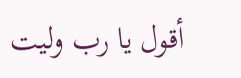أقول يا رب وليت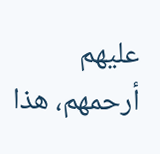عليهم أرحمهم، هذا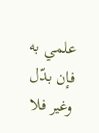علمي به فإن بدّل وغير فلا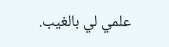علمي لي بالغيب.